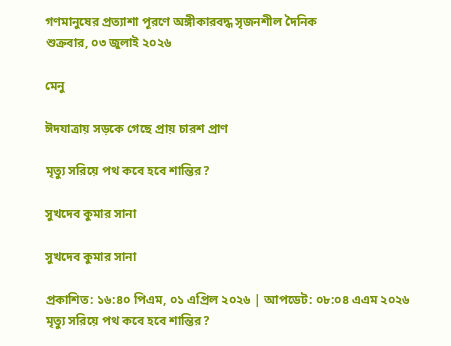গণমানুষের প্রত্যাশা পূরণে অঙ্গীকারবদ্ধ সৃজনশীল দৈনিক
শুক্রবার, ০৩ জুলাই ২০২৬

মেনু

ঈদযাত্রায় সড়কে গেছে প্রায় চারশ প্রাণ

মৃত্যু সরিয়ে পথ কবে হবে শান্তির?

সুখদেব কুমার সানা

সুখদেব কুমার সানা

প্রকাশিত: ১৬:৪০ পিএম, ০১ এপ্রিল ২০২৬ | আপডেট: ০৮:০৪ এএম ২০২৬
মৃত্যু সরিয়ে পথ কবে হবে শান্তির?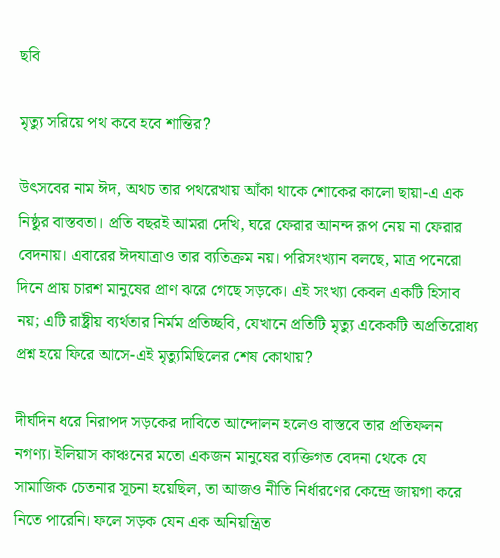ছবি

মৃত্যু সরিয়ে পথ কবে হবে শান্তির?

উৎসবের নাম ঈদ, অথচ তার পথরেখায় আঁকা থাকে শোকের কালো ছায়া-এ এক নিষ্ঠুর বাস্তবতা। প্রতি বছরই আমরা দেখি, ঘরে ফেরার আনন্দ রূপ নেয় না ফেরার বেদনায়। এবারের ঈদযাত্রাও তার ব্যতিক্রম নয়। পরিসংখ্যান বলছে, মাত্র পনেরো দিনে প্রায় চারশ মানুষের প্রাণ ঝরে গেছে সড়কে। এই সংখ্যা কেবল একটি হিসাব নয়; এটি রাষ্ট্রীয় ব্যর্থতার নির্মম প্রতিচ্ছবি, যেখানে প্রতিটি মৃত্যু একেকটি অপ্রতিরোধ্য প্রশ্ন হয়ে ফিরে আসে-এই মৃত্যুমিছিলের শেষ কোথায়?

দীর্ঘদিন ধরে নিরাপদ সড়কের দাবিতে আন্দোলন হলেও বাস্তবে তার প্রতিফলন নগণ্য। ইলিয়াস কাঞ্চনের মতো একজন মানুষের ব্যক্তিগত বেদনা থেকে যে সামাজিক চেতনার সূচনা হয়েছিল, তা আজও নীতি নির্ধারণের কেন্দ্রে জায়গা করে নিতে পারেনি। ফলে সড়ক যেন এক অনিয়ন্ত্রিত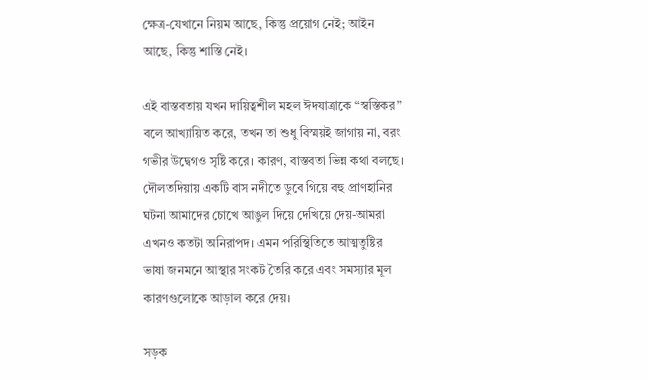ক্ষেত্র-যেখানে নিয়ম আছে, কিন্তু প্রয়োগ নেই; আইন আছে, কিন্তু শাস্তি নেই।

এই বাস্তবতায় যখন দায়িত্বশীল মহল ঈদযাত্রাকে “স্বস্তিকর” বলে আখ্যায়িত করে, তখন তা শুধু বিস্ময়ই জাগায় না, বরং গভীর উদ্বেগও সৃষ্টি করে। কারণ, বাস্তবতা ভিন্ন কথা বলছে। দৌলতদিয়ায় একটি বাস নদীতে ডুবে গিয়ে বহু প্রাণহানির ঘটনা আমাদের চোখে আঙুল দিয়ে দেখিয়ে দেয়-আমরা এখনও কতটা অনিরাপদ। এমন পরিস্থিতিতে আত্মতুষ্টির ভাষা জনমনে আস্থার সংকট তৈরি করে এবং সমস্যার মূল কারণগুলোকে আড়াল করে দেয়।

সড়ক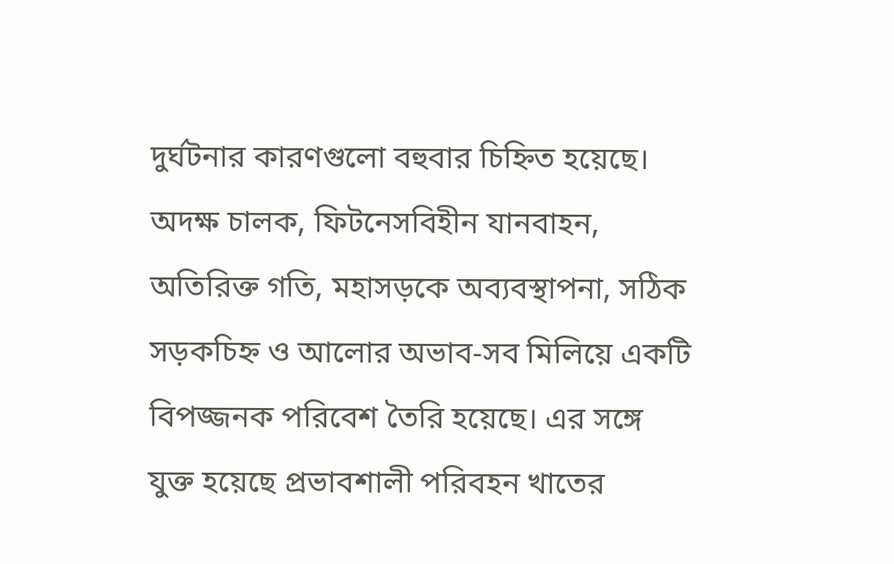দুর্ঘটনার কারণগুলো বহুবার চিহ্নিত হয়েছে। অদক্ষ চালক, ফিটনেসবিহীন যানবাহন, অতিরিক্ত গতি, মহাসড়কে অব্যবস্থাপনা, সঠিক সড়কচিহ্ন ও আলোর অভাব-সব মিলিয়ে একটি বিপজ্জনক পরিবেশ তৈরি হয়েছে। এর সঙ্গে যুক্ত হয়েছে প্রভাবশালী পরিবহন খাতের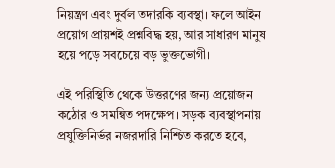নিয়ন্ত্রণ এবং দুর্বল তদারকি ব্যবস্থা। ফলে আইন প্রয়োগ প্রায়শই প্রশ্নবিদ্ধ হয়, আর সাধারণ মানুষ হয়ে পড়ে সবচেয়ে বড় ভুক্তভোগী।

এই পরিস্থিতি থেকে উত্তরণের জন্য প্রয়োজন কঠোর ও সমন্বিত পদক্ষেপ। সড়ক ব্যবস্থাপনায় প্রযুক্তিনির্ভর নজরদারি নিশ্চিত করতে হবে,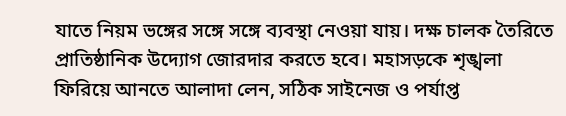যাতে নিয়ম ভঙ্গের সঙ্গে সঙ্গে ব্যবস্থা নেওয়া যায়। দক্ষ চালক তৈরিতে প্রাতিষ্ঠানিক উদ্যোগ জোরদার করতে হবে। মহাসড়কে শৃঙ্খলা ফিরিয়ে আনতে আলাদা লেন, সঠিক সাইনেজ ও পর্যাপ্ত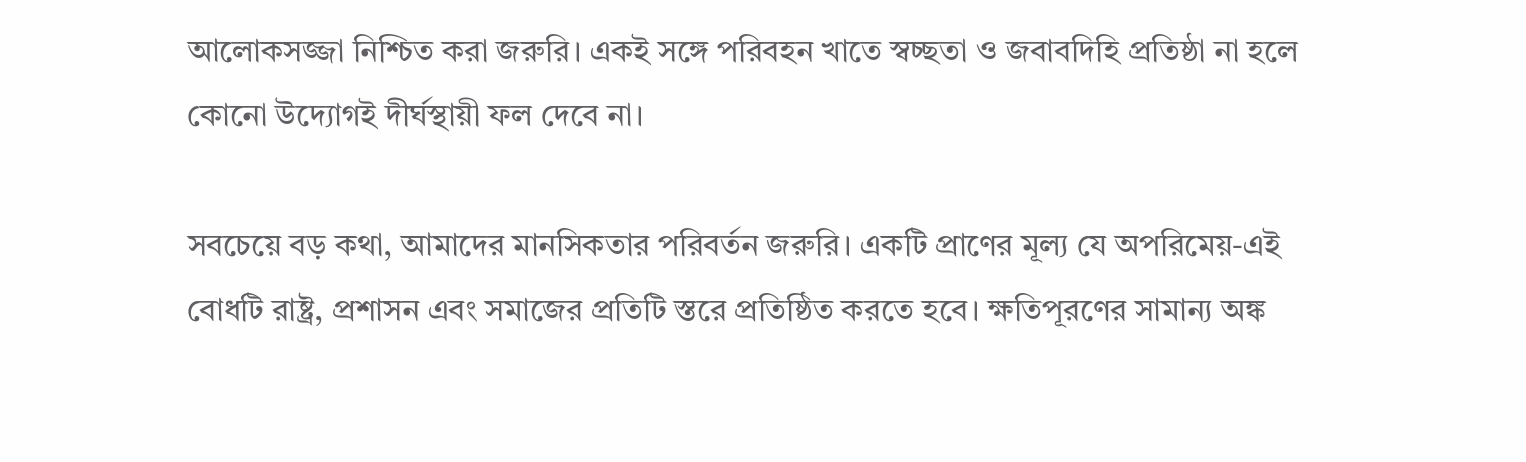আলোকসজ্জা নিশ্চিত করা জরুরি। একই সঙ্গে পরিবহন খাতে স্বচ্ছতা ও জবাবদিহি প্রতিষ্ঠা না হলে কোনো উদ্যোগই দীর্ঘস্থায়ী ফল দেবে না।

সবচেয়ে বড় কথা, আমাদের মানসিকতার পরিবর্তন জরুরি। একটি প্রাণের মূল্য যে অপরিমেয়-এই বোধটি রাষ্ট্র, প্রশাসন এবং সমাজের প্রতিটি স্তরে প্রতিষ্ঠিত করতে হবে। ক্ষতিপূরণের সামান্য অঙ্ক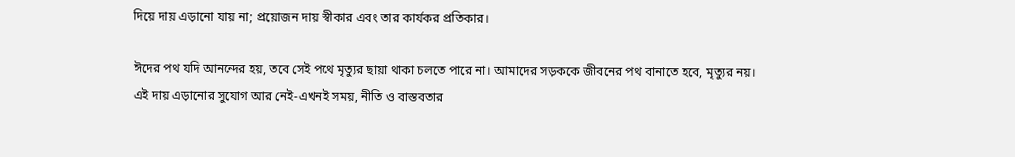দিয়ে দায় এড়ানো যায় না; প্রয়োজন দায় স্বীকার এবং তার কার্যকর প্রতিকার।

ঈদের পথ যদি আনন্দের হয়, তবে সেই পথে মৃত্যুর ছায়া থাকা চলতে পারে না। আমাদের সড়ককে জীবনের পথ বানাতে হবে, মৃত্যুর নয়। এই দায় এড়ানোর সুযোগ আর নেই-এখনই সময়, নীতি ও বাস্তবতার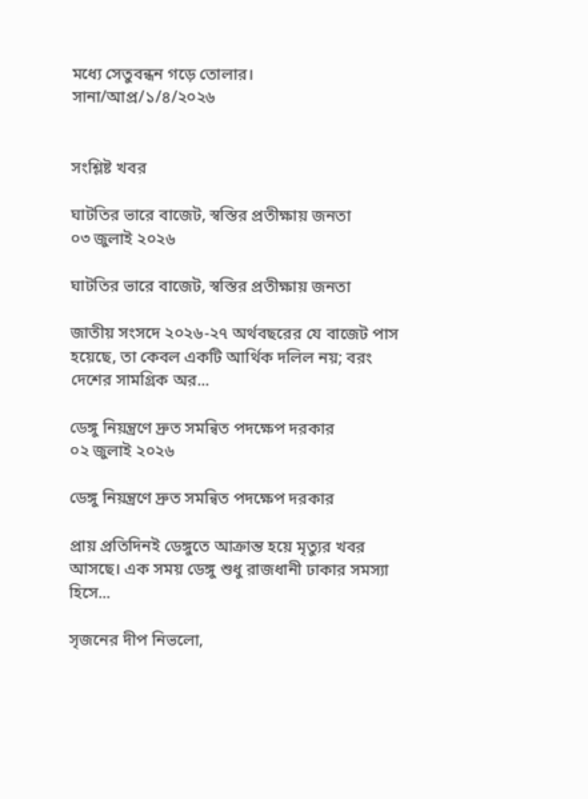মধ্যে সেতুবন্ধন গড়ে তোলার।
সানা/আপ্র/১/৪/২০২৬


সংশ্লিষ্ট খবর

ঘাটতির ভারে বাজেট, স্বস্তির প্রতীক্ষায় জনতা
০৩ জুলাই ২০২৬

ঘাটতির ভারে বাজেট, স্বস্তির প্রতীক্ষায় জনতা

জাতীয় সংসদে ২০২৬-২৭ অর্থবছরের যে বাজেট পাস হয়েছে, তা কেবল একটি আর্থিক দলিল নয়; বরং দেশের সামগ্রিক অর...

ডেঙ্গু নিয়ন্ত্রণে দ্রুত সমন্বিত পদক্ষেপ দরকার
০২ জুলাই ২০২৬

ডেঙ্গু নিয়ন্ত্রণে দ্রুত সমন্বিত পদক্ষেপ দরকার

প্রায় প্রতিদিনই ডেঙ্গুতে আক্রান্ত হয়ে মৃত্যুর খবর আসছে। এক সময় ডেঙ্গু শুধু রাজধানী ঢাকার সমস্যা হিসে...

সৃজনের দীপ নিভলো,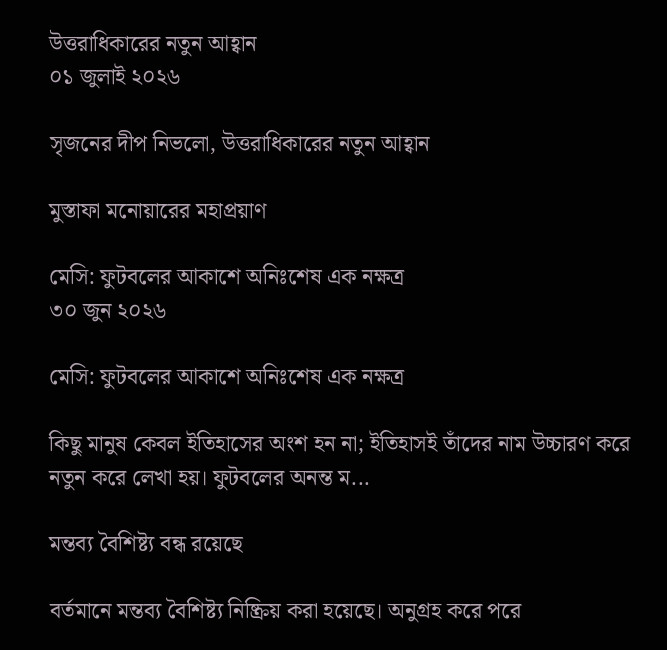উত্তরাধিকারের নতুন আহ্বান
০১ জুলাই ২০২৬

সৃজনের দীপ নিভলো, উত্তরাধিকারের নতুন আহ্বান

মুস্তাফা মনোয়ারের মহাপ্রয়াণ

মেসি: ফুটবলের আকাশে অনিঃশেষ এক নক্ষত্র
৩০ জুন ২০২৬

মেসি: ফুটবলের আকাশে অনিঃশেষ এক নক্ষত্র

কিছু মানুষ কেবল ইতিহাসের অংশ হন না; ইতিহাসই তাঁদের নাম উচ্চারণ করে নতুন করে লেখা হয়। ফুটবলের অনন্ত ম...

মন্তব্য বৈশিষ্ট্য বন্ধ রয়েছে

বর্তমানে মন্তব্য বৈশিষ্ট্য নিষ্ক্রিয় করা হয়েছে। অনুগ্রহ করে পরে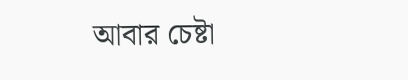আবার চেষ্টা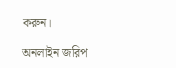করুন।

অনলাইন জরিপ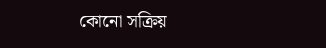কোনো সক্রিয়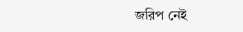জরিপ নেই